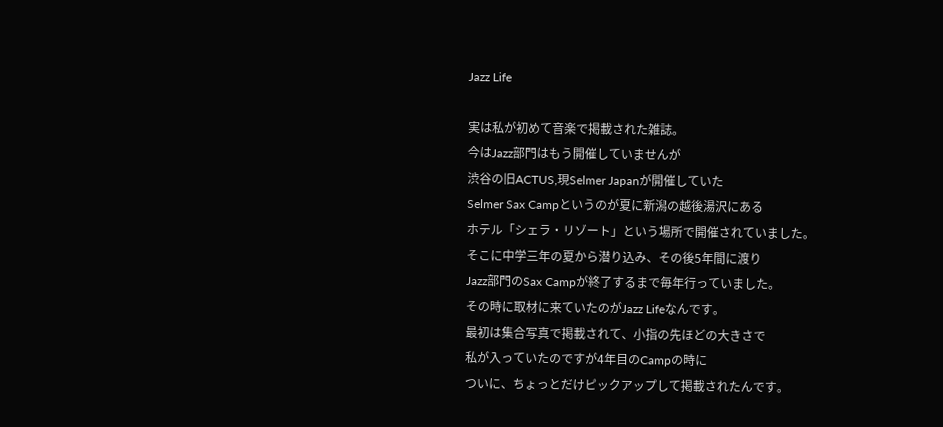Jazz Life

実は私が初めて音楽で掲載された雑誌。
今はJazz部門はもう開催していませんが
渋谷の旧ACTUS,現Selmer Japanが開催していた
Selmer Sax Campというのが夏に新潟の越後湯沢にある
ホテル「シェラ・リゾート」という場所で開催されていました。
そこに中学三年の夏から潜り込み、その後5年間に渡り
Jazz部門のSax Campが終了するまで毎年行っていました。
その時に取材に来ていたのがJazz Lifeなんです。
最初は集合写真で掲載されて、小指の先ほどの大きさで
私が入っていたのですが4年目のCampの時に
ついに、ちょっとだけピックアップして掲載されたんです。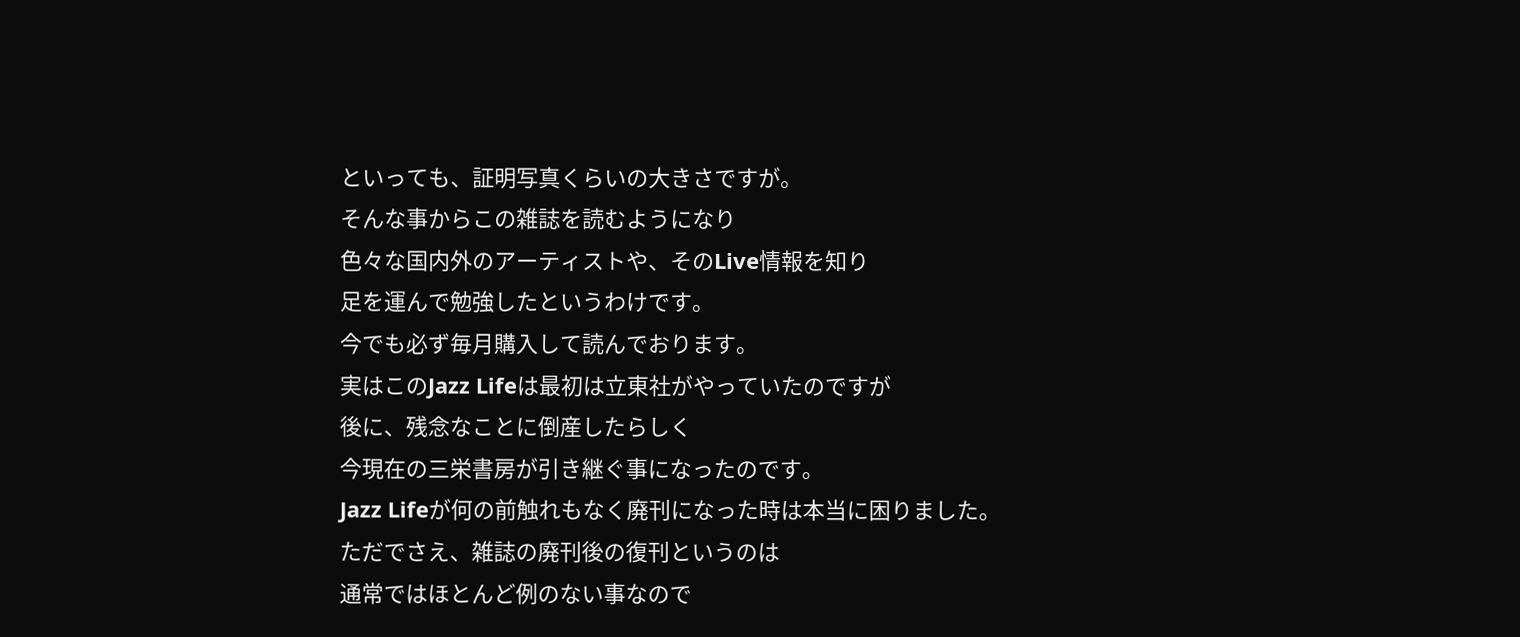といっても、証明写真くらいの大きさですが。
そんな事からこの雑誌を読むようになり
色々な国内外のアーティストや、そのLive情報を知り
足を運んで勉強したというわけです。
今でも必ず毎月購入して読んでおります。
実はこのJazz Lifeは最初は立東社がやっていたのですが
後に、残念なことに倒産したらしく
今現在の三栄書房が引き継ぐ事になったのです。
Jazz Lifeが何の前触れもなく廃刊になった時は本当に困りました。
ただでさえ、雑誌の廃刊後の復刊というのは
通常ではほとんど例のない事なので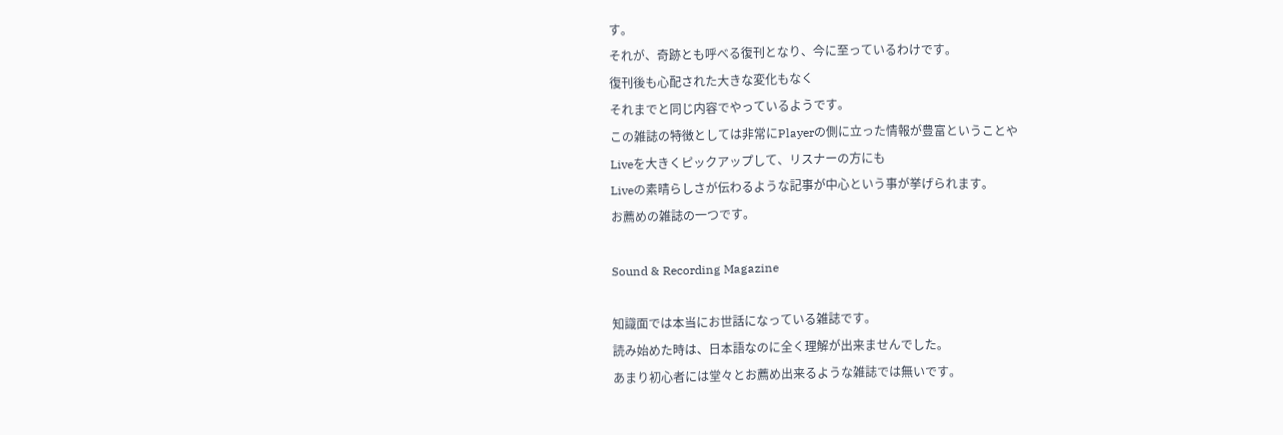す。
それが、奇跡とも呼べる復刊となり、今に至っているわけです。
復刊後も心配された大きな変化もなく
それまでと同じ内容でやっているようです。
この雑誌の特徴としては非常にPlayerの側に立った情報が豊富ということや
Liveを大きくピックアップして、リスナーの方にも
Liveの素晴らしさが伝わるような記事が中心という事が挙げられます。
お薦めの雑誌の一つです。

Sound & Recording Magazine

知識面では本当にお世話になっている雑誌です。
読み始めた時は、日本語なのに全く理解が出来ませんでした。
あまり初心者には堂々とお薦め出来るような雑誌では無いです。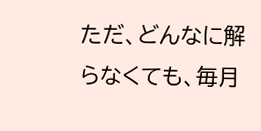ただ、どんなに解らなくても、毎月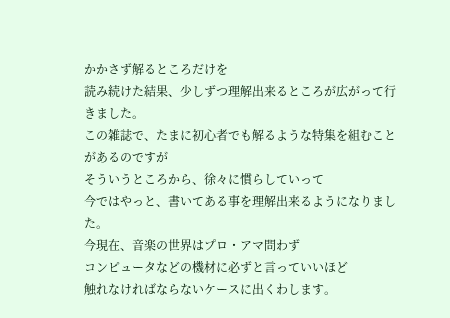かかさず解るところだけを
読み続けた結果、少しずつ理解出来るところが広がって行きました。
この雑誌で、たまに初心者でも解るような特集を組むことがあるのですが
そういうところから、徐々に慣らしていって
今ではやっと、書いてある事を理解出来るようになりました。
今現在、音楽の世界はプロ・アマ問わず
コンピュータなどの機材に必ずと言っていいほど
触れなければならないケースに出くわします。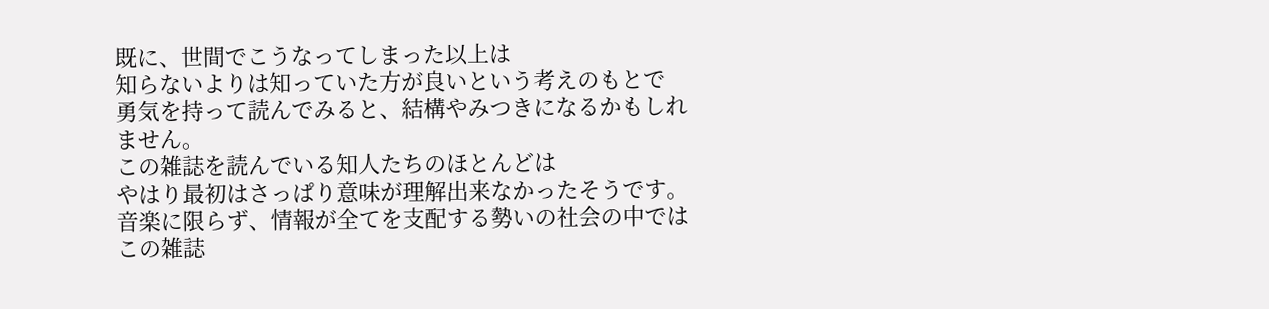既に、世間でこうなってしまった以上は
知らないよりは知っていた方が良いという考えのもとで
勇気を持って読んでみると、結構やみつきになるかもしれません。
この雑誌を読んでいる知人たちのほとんどは
やはり最初はさっぱり意味が理解出来なかったそうです。
音楽に限らず、情報が全てを支配する勢いの社会の中では
この雑誌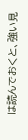は読んでおくと、強い見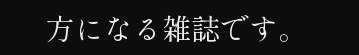方になる雑誌です。